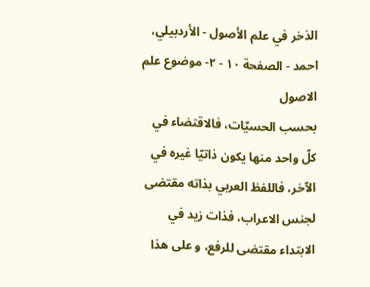الذخر في علم الأصول - الأردبيلي، احمد - الصفحة ١٠ - ٢- موضوع علم الاصول
بحسب الحسيّات، فالاقتضاء في كلّ واحد منها يكون ذاتيّا غيره في الآخر، فاللفظ العربي بذاته مقتضى لجنس الاعراب، فذات زيد في الابتداء مقتضى للرفع، و على هذا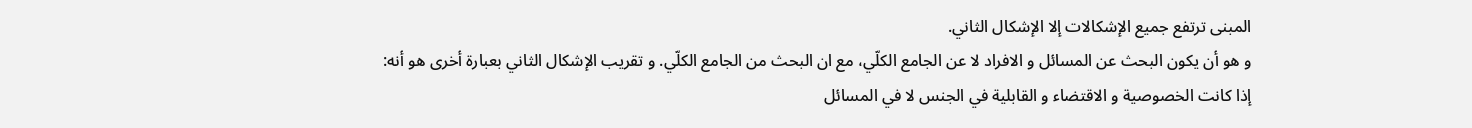المبنى ترتفع جميع الإشكالات إلا الإشكال الثاني.
و هو أن يكون البحث عن المسائل و الافراد لا عن الجامع الكلّي، مع ان البحث من الجامع الكلّي. و تقريب الإشكال الثاني بعبارة أخرى هو أنه:
إذا كانت الخصوصية و الاقتضاء و القابلية في الجنس لا في المسائل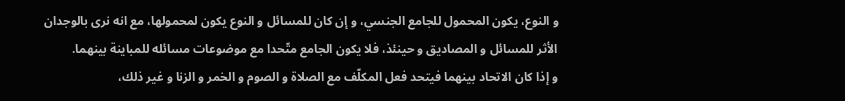و النوع، يكون المحمول للجامع الجنسي، و إن كان للمسائل و النوع يكون لمحمولها، مع انه نرى بالوجدان الأثر للمسائل و المصاديق و حينئذ، فلا يكون الجامع متّحدا مع موضوعات مسائله للمباينة بينهما.
و إذا كان الاتحاد بينهما فيتحد فعل المكلّف مع الصلاة و الصوم و الخمر و الزنا و غير ذلك،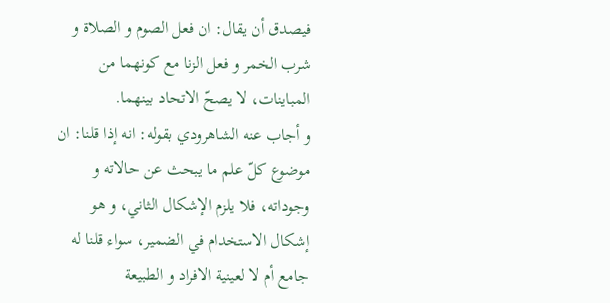فيصدق أن يقال: ان فعل الصوم و الصلاة و شرب الخمر و فعل الزنا مع كونهما من المباينات، لا يصحّ الاتحاد بينهما.
و أجاب عنه الشاهرودي بقوله: انه إذا قلنا: ان موضوع كلّ علم ما يبحث عن حالاته و وجوداته، فلا يلزم الإشكال الثاني، و هو إشكال الاستخدام في الضمير، سواء قلنا له جامع أم لا لعينية الافراد و الطبيعة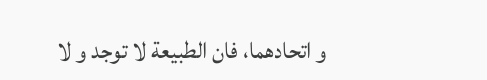و اتحادهما، فان الطبيعة لا توجد و لا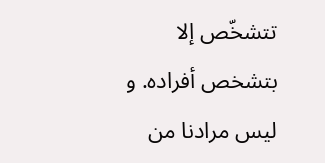تتشخّص إلا بتشخص أفراده. و ليس مرادنا من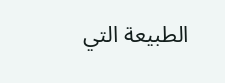الطبيعة التي